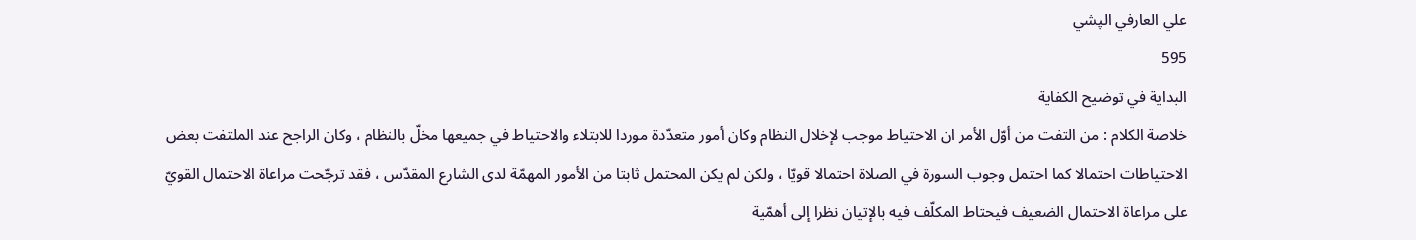علي العارفي الپشي
595
البداية في توضيح الكفاية
خلاصة الكلام : من التفت من أوّل الأمر ان الاحتياط موجب لإخلال النظام وكان أمور متعدّدة موردا للابتلاء والاحتياط في جميعها مخلّ بالنظام ، وكان الراجح عند الملتفت بعض الاحتياطات احتمالا كما احتمل وجوب السورة في الصلاة احتمالا قويّا ، ولكن لم يكن المحتمل ثابتا من الأمور المهمّة لدى الشارع المقدّس ، فقد ترجّحت مراعاة الاحتمال القويّ على مراعاة الاحتمال الضعيف فيحتاط المكلّف فيه بالإتيان نظرا إلى أهمّية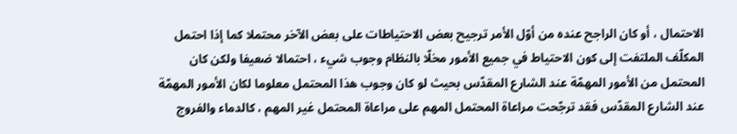الاحتمال ، أو كان الراجح عنده من أوّل الأمر ترجيح بعض الاحتياطات على بعض الآخر محتملا كما إذا احتمل المكلّف الملتفت إلى كون الاحتياط في جميع الأمور مخلّا بالنظام وجوب شيء ، احتمالا ضعيفا ولكن كان المحتمل من الأمور المهمّة عند الشارع المقدّس بحيث لو كان وجوب هذا المحتمل معلوما لكان الأمور المهمّة عند الشارع المقدّس فقد ترجّحت مراعاة المحتمل المهم على مراعاة المحتمل غير المهم ، كالدماء والفروج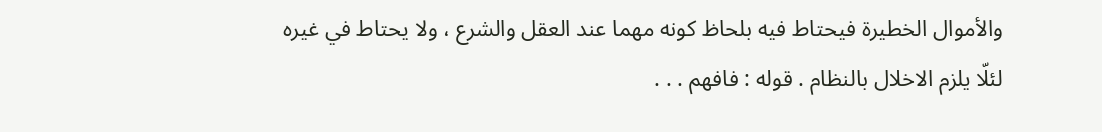والأموال الخطيرة فيحتاط فيه بلحاظ كونه مهما عند العقل والشرع ، ولا يحتاط في غيره لئلّا يلزم الاخلال بالنظام . قوله : فافهم . . .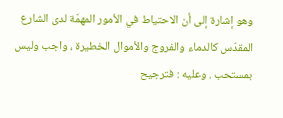وهو إشارة إلى أن الاحتياط في الأمور المهمّة لدى الشارع المقدّس كالدماء والفروج والأموال الخطيرة ، واجب وليس بمستحب . وعليه : فترجيح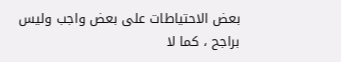بعض الاحتياطات على بعض واجب وليس براجح ، كما لا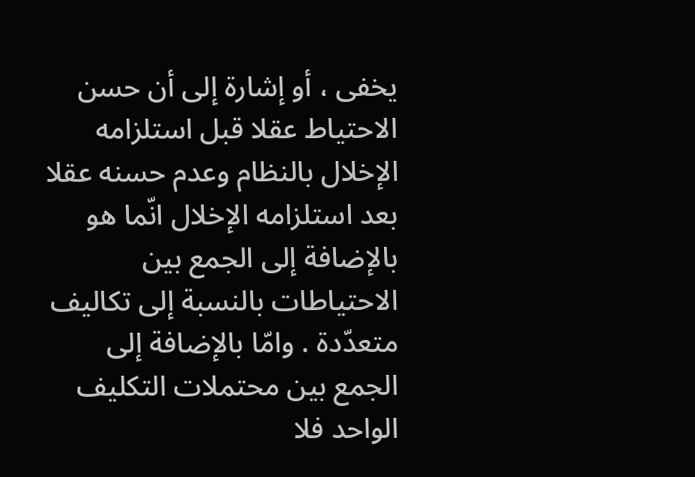يخفى ، أو إشارة إلى أن حسن الاحتياط عقلا قبل استلزامه الإخلال بالنظام وعدم حسنه عقلا بعد استلزامه الإخلال انّما هو بالإضافة إلى الجمع بين الاحتياطات بالنسبة إلى تكاليف متعدّدة . وامّا بالإضافة إلى الجمع بين محتملات التكليف الواحد فلا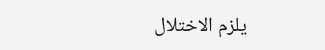يلزم الاختلال